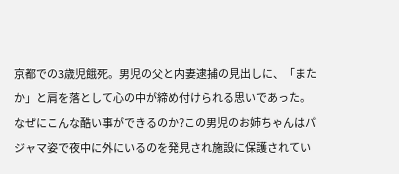京都での3歳児餓死。男児の父と内妻逮捕の見出しに、「またか」と肩を落として心の中が締め付けられる思いであった。なぜにこんな酷い事ができるのか?この男児のお姉ちゃんはパジャマ姿で夜中に外にいるのを発見され施設に保護されてい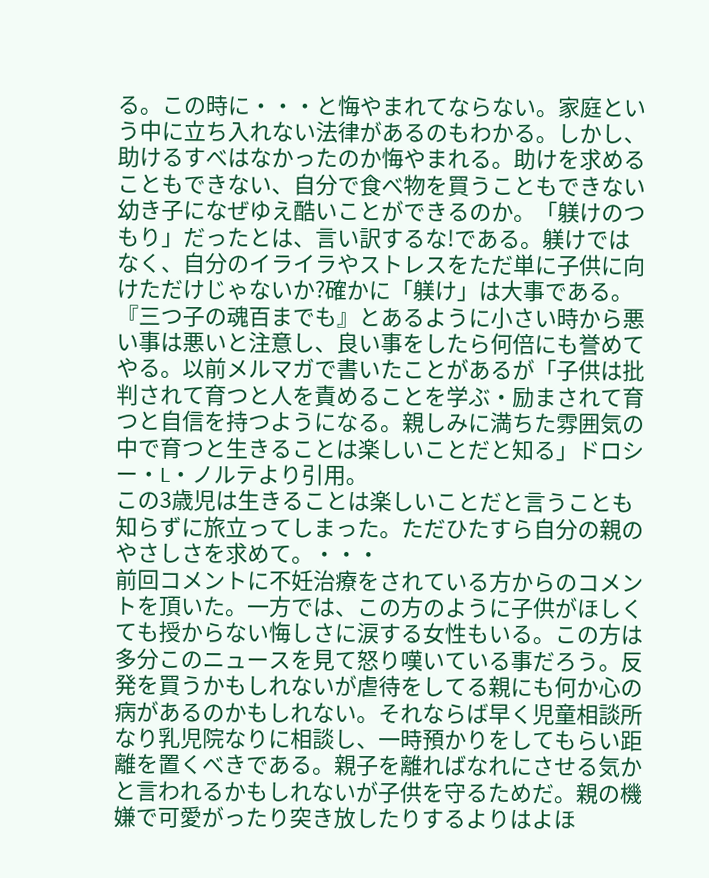る。この時に・・・と悔やまれてならない。家庭という中に立ち入れない法律があるのもわかる。しかし、助けるすべはなかったのか悔やまれる。助けを求めることもできない、自分で食べ物を買うこともできない幼き子になぜゆえ酷いことができるのか。「躾けのつもり」だったとは、言い訳するな!である。躾けではなく、自分のイライラやストレスをただ単に子供に向けただけじゃないか?確かに「躾け」は大事である。
『三つ子の魂百までも』とあるように小さい時から悪い事は悪いと注意し、良い事をしたら何倍にも誉めてやる。以前メルマガで書いたことがあるが「子供は批判されて育つと人を責めることを学ぶ・励まされて育つと自信を持つようになる。親しみに満ちた雰囲気の中で育つと生きることは楽しいことだと知る」ドロシー・L・ノルテより引用。
この3歳児は生きることは楽しいことだと言うことも知らずに旅立ってしまった。ただひたすら自分の親のやさしさを求めて。・・・
前回コメントに不妊治療をされている方からのコメントを頂いた。一方では、この方のように子供がほしくても授からない悔しさに涙する女性もいる。この方は多分このニュースを見て怒り嘆いている事だろう。反発を買うかもしれないが虐待をしてる親にも何か心の病があるのかもしれない。それならば早く児童相談所なり乳児院なりに相談し、一時預かりをしてもらい距離を置くべきである。親子を離ればなれにさせる気かと言われるかもしれないが子供を守るためだ。親の機嫌で可愛がったり突き放したりするよりはよほ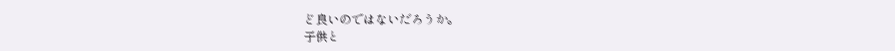ど良いのではないだろうか。
子供と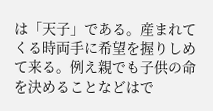は「天子」である。産まれてくる時両手に希望を握りしめて来る。例え親でも子供の命を決めることなどはで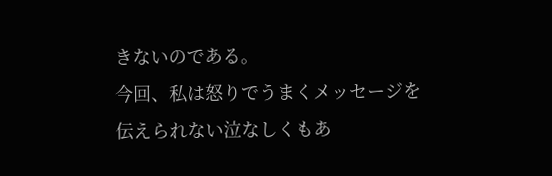きないのである。
今回、私は怒りでうまくメッセージを伝えられない泣なしくもあ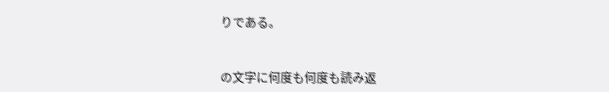りである。


の文字に何度も何度も読み返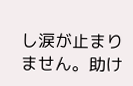し涙が止まりません。助け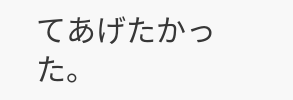てあげたかった。